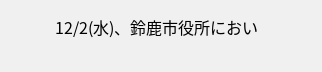12/2(水)、鈴鹿市役所におい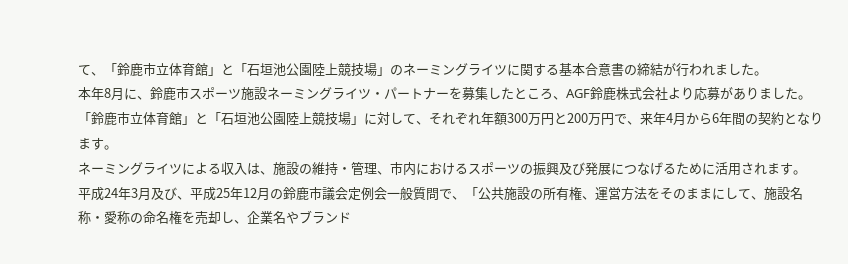て、「鈴鹿市立体育館」と「石垣池公園陸上競技場」のネーミングライツに関する基本合意書の締結が行われました。
本年8月に、鈴鹿市スポーツ施設ネーミングライツ・パートナーを募集したところ、AGF鈴鹿株式会社より応募がありました。
「鈴鹿市立体育館」と「石垣池公園陸上競技場」に対して、それぞれ年額300万円と200万円で、来年4月から6年間の契約となります。
ネーミングライツによる収入は、施設の維持・管理、市内におけるスポーツの振興及び発展につなげるために活用されます。
平成24年3月及び、平成25年12月の鈴鹿市議会定例会一般質問で、「公共施設の所有権、運営方法をそのままにして、施設名称・愛称の命名権を売却し、企業名やブランド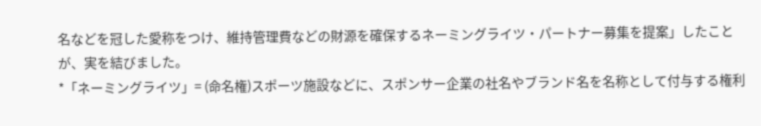名などを冠した愛称をつけ、維持管理費などの財源を確保するネーミングライツ・パートナー募集を提案」したことが、実を結びました。
*「ネーミングライツ」= (命名権)スポーツ施設などに、スポンサー企業の社名やブランド名を名称として付与する権利